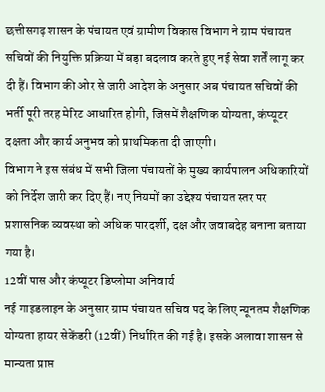छत्तीसगढ़ शासन के पंचायत एवं ग्रामीण विकास विभाग ने ग्राम पंचायत सचिवों की नियुक्ति प्रक्रिया में बड़ा बदलाव करते हुए नई सेवा शर्तें लागू कर दी हैं। विभाग की ओर से जारी आदेश के अनुसार अब पंचायत सचिवों की भर्ती पूरी तरह मेरिट आधारित होगी, जिसमें शैक्षणिक योग्यता, कंप्यूटर दक्षता और कार्य अनुभव को प्राथमिकता दी जाएगी।
विभाग ने इस संबंध में सभी जिला पंचायतों के मुख्य कार्यपालन अधिकारियों को निर्देश जारी कर दिए हैं। नए नियमों का उद्देश्य पंचायत स्तर पर प्रशासनिक व्यवस्था को अधिक पारदर्शी, दक्ष और जवाबदेह बनाना बताया गया है।
12वीं पास और कंप्यूटर डिप्लोमा अनिवार्य
नई गाइडलाइन के अनुसार ग्राम पंचायत सचिव पद के लिए न्यूनतम शैक्षणिक योग्यता हायर सेकेंडरी (12वीं) निर्धारित की गई है। इसके अलावा शासन से मान्यता प्राप्त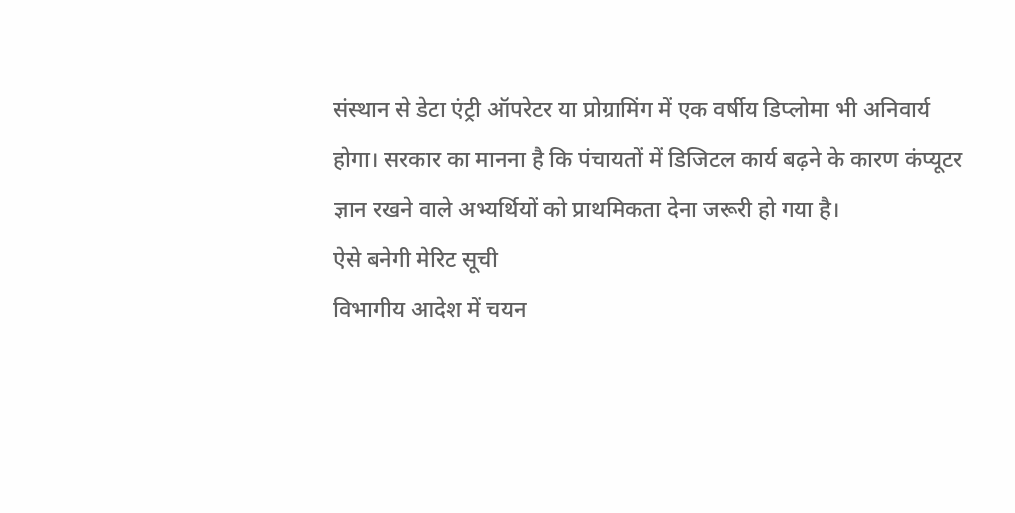संस्थान से डेटा एंट्री ऑपरेटर या प्रोग्रामिंग में एक वर्षीय डिप्लोमा भी अनिवार्य होगा। सरकार का मानना है कि पंचायतों में डिजिटल कार्य बढ़ने के कारण कंप्यूटर ज्ञान रखने वाले अभ्यर्थियों को प्राथमिकता देना जरूरी हो गया है।
ऐसे बनेगी मेरिट सूची
विभागीय आदेश में चयन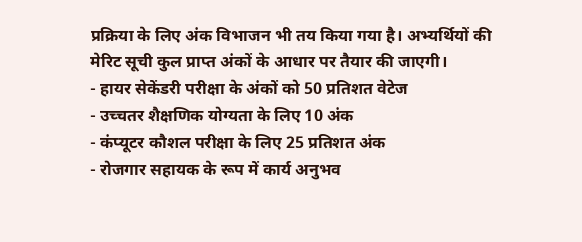प्रक्रिया के लिए अंक विभाजन भी तय किया गया है। अभ्यर्थियों की मेरिट सूची कुल प्राप्त अंकों के आधार पर तैयार की जाएगी।
- हायर सेकेंडरी परीक्षा के अंकों को 50 प्रतिशत वेटेज
- उच्चतर शैक्षणिक योग्यता के लिए 10 अंक
- कंप्यूटर कौशल परीक्षा के लिए 25 प्रतिशत अंक
- रोजगार सहायक के रूप में कार्य अनुभव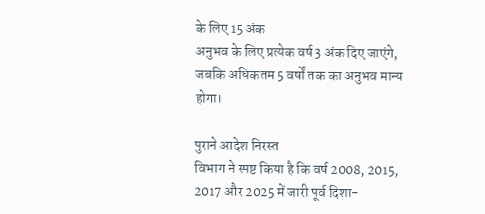के लिए 15 अंक
अनुभव के लिए प्रत्येक वर्ष 3 अंक दिए जाएंगे, जबकि अधिकतम 5 वर्षों तक का अनुभव मान्य होगा।

पुराने आदेश निरस्त
विभाग ने स्पष्ट किया है कि वर्ष 2008, 2015, 2017 और 2025 में जारी पूर्व दिशा-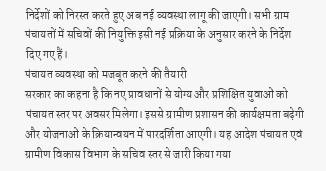निर्देशों को निरस्त करते हुए अब नई व्यवस्था लागू की जाएगी। सभी ग्राम पंचायतों में सचिवों की नियुक्ति इसी नई प्रक्रिया के अनुसार करने के निर्देश दिए गए हैं।
पंचायत व्यवस्था को मजबूत करने की तैयारी
सरकार का कहना है कि नए प्रावधानों से योग्य और प्रशिक्षित युवाओं को पंचायत स्तर पर अवसर मिलेगा। इससे ग्रामीण प्रशासन की कार्यक्षमता बढ़ेगी और योजनाओं के क्रियान्वयन में पारदर्शिता आएगी। यह आदेश पंचायत एवं ग्रामीण विकास विभाग के सचिव स्तर से जारी किया गया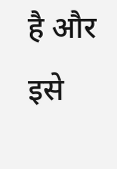है और इसे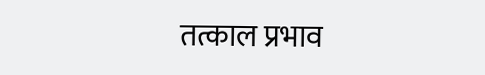तत्काल प्रभाव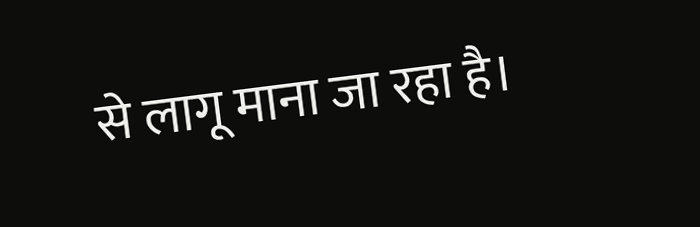से लागू माना जा रहा है।